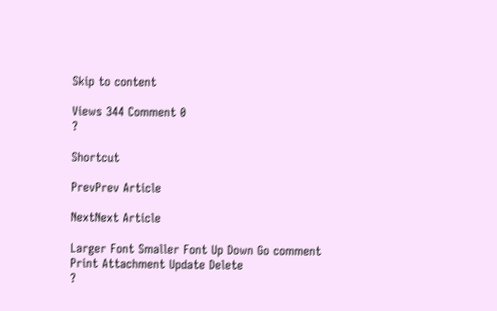Skip to content

Views 344 Comment 0
?

Shortcut

PrevPrev Article

NextNext Article

Larger Font Smaller Font Up Down Go comment Print Attachment Update Delete
?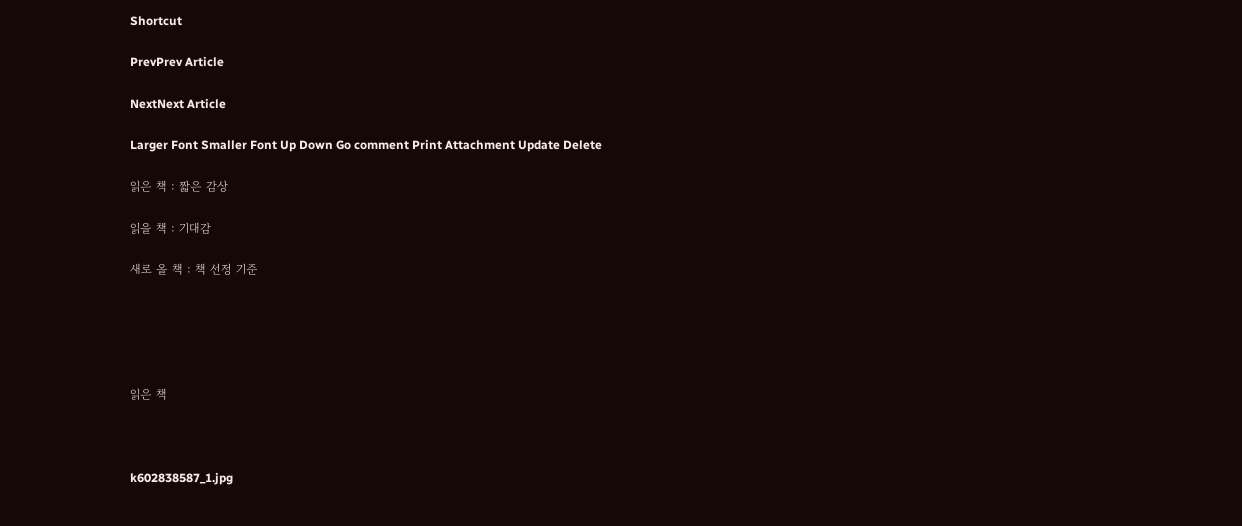Shortcut

PrevPrev Article

NextNext Article

Larger Font Smaller Font Up Down Go comment Print Attachment Update Delete

읽은 책 : 짧은 감상

읽을 책 : 기대감

새로 올 책 : 책 선정 기준





읽은 책



k602838587_1.jpg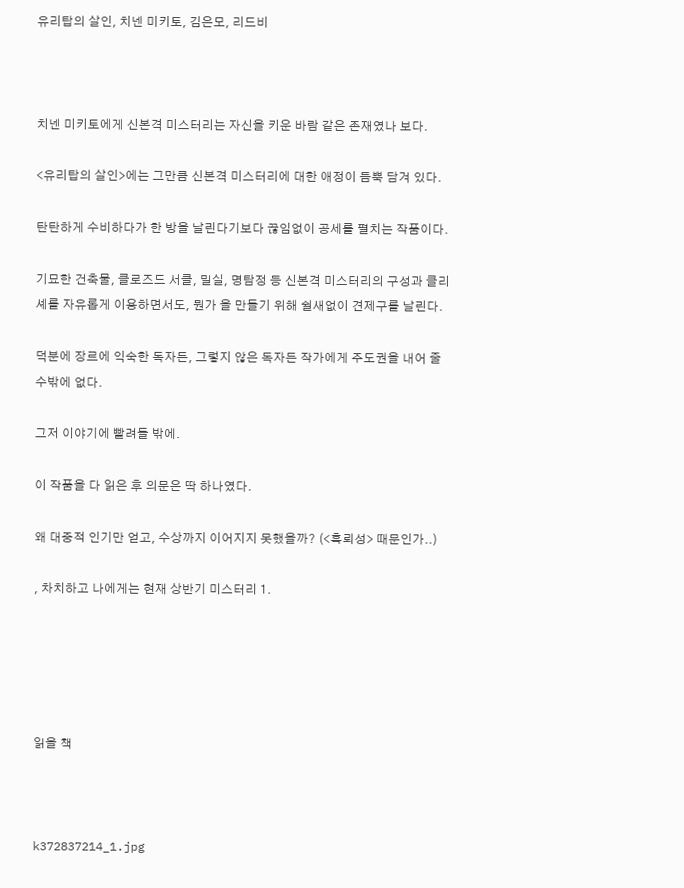유리탑의 살인, 치넨 미키토, 김은모, 리드비



치넨 미키토에게 신본격 미스터리는 자신을 키운 바람 같은 존재였나 보다.

<유리탑의 살인>에는 그만큼 신본격 미스터리에 대한 애정이 듬뿍 담겨 있다.

탄탄하게 수비하다가 한 방을 날린다기보다 끊임없이 공세를 펼치는 작품이다.

기묘한 건축물, 클로즈드 서클, 밀실, 명탐정 등 신본격 미스터리의 구성과 클리셰를 자유롭게 이용하면서도, 뭔가 을 만들기 위해 쉴새없이 견제구를 날린다.

덕분에 장르에 익숙한 독자든, 그렇지 않은 독자든 작가에게 주도권을 내어 줄 수밖에 없다.

그저 이야기에 빨려들 밖에.

이 작품을 다 읽은 후 의문은 딱 하나였다.

왜 대중적 인기만 얻고, 수상까지 이어지지 못했을까? (<흑뢰성> 때문인가..)

, 차치하고 나에게는 현재 상반기 미스터리 1.





읽을 책



k372837214_1.jpg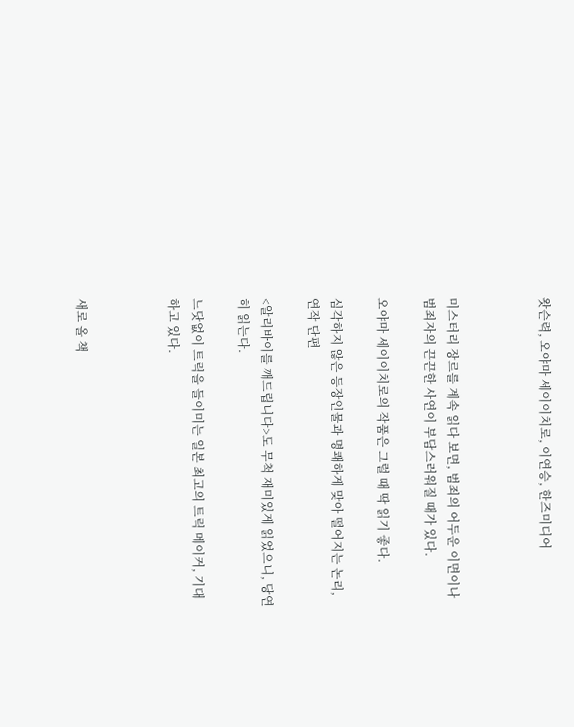왓슨력, 오야마 세이이치로, 이연승, 한즈미디어



미스터리 장르를 계속 읽다 보면, 범죄의 어두운 이면이나 범죄자의 끈끈한 사연이 부담스러워질 때가 있다.

오야마 세이이치로의 작품은 그럴 때 딱 읽기 좋다.

심각하지 않은 등장인물과 명쾌하게 맞아 떨어지는 논리, 연작 단편

<알리바이를 깨드립니다>도 무척 재미있게 읽었으니, 당연히 읽는다.

느닷없이 트릭을 들이미는 일본 최고의 트릭 메이커, 기대하고 있다.



새로 올 책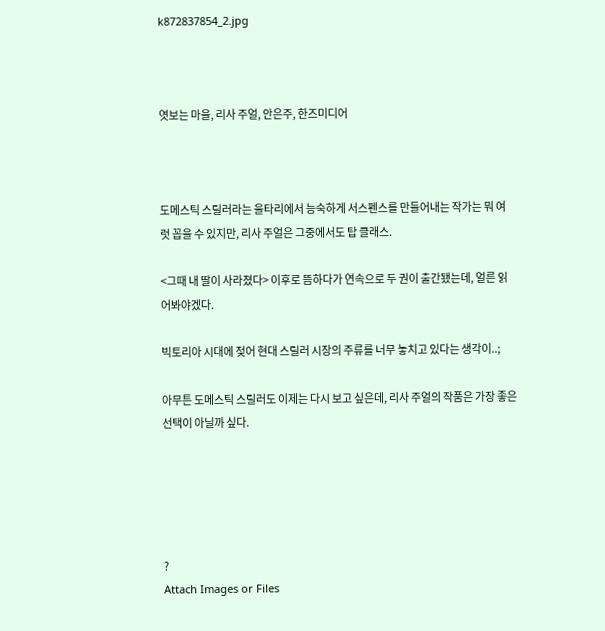k872837854_2.jpg



엿보는 마을, 리사 주얼, 안은주, 한즈미디어



도메스틱 스릴러라는 울타리에서 능숙하게 서스펜스를 만들어내는 작가는 뭐 여럿 꼽을 수 있지만, 리사 주얼은 그중에서도 탑 클래스.

<그때 내 딸이 사라졌다> 이후로 뜸하다가 연속으로 두 권이 출간됐는데, 얼른 읽어봐야겠다.

빅토리아 시대에 젖어 현대 스릴러 시장의 주류를 너무 놓치고 있다는 생각이..;

아무튼 도메스틱 스릴러도 이제는 다시 보고 싶은데, 리사 주얼의 작품은 가장 좋은 선택이 아닐까 싶다.





?
Attach Images or Files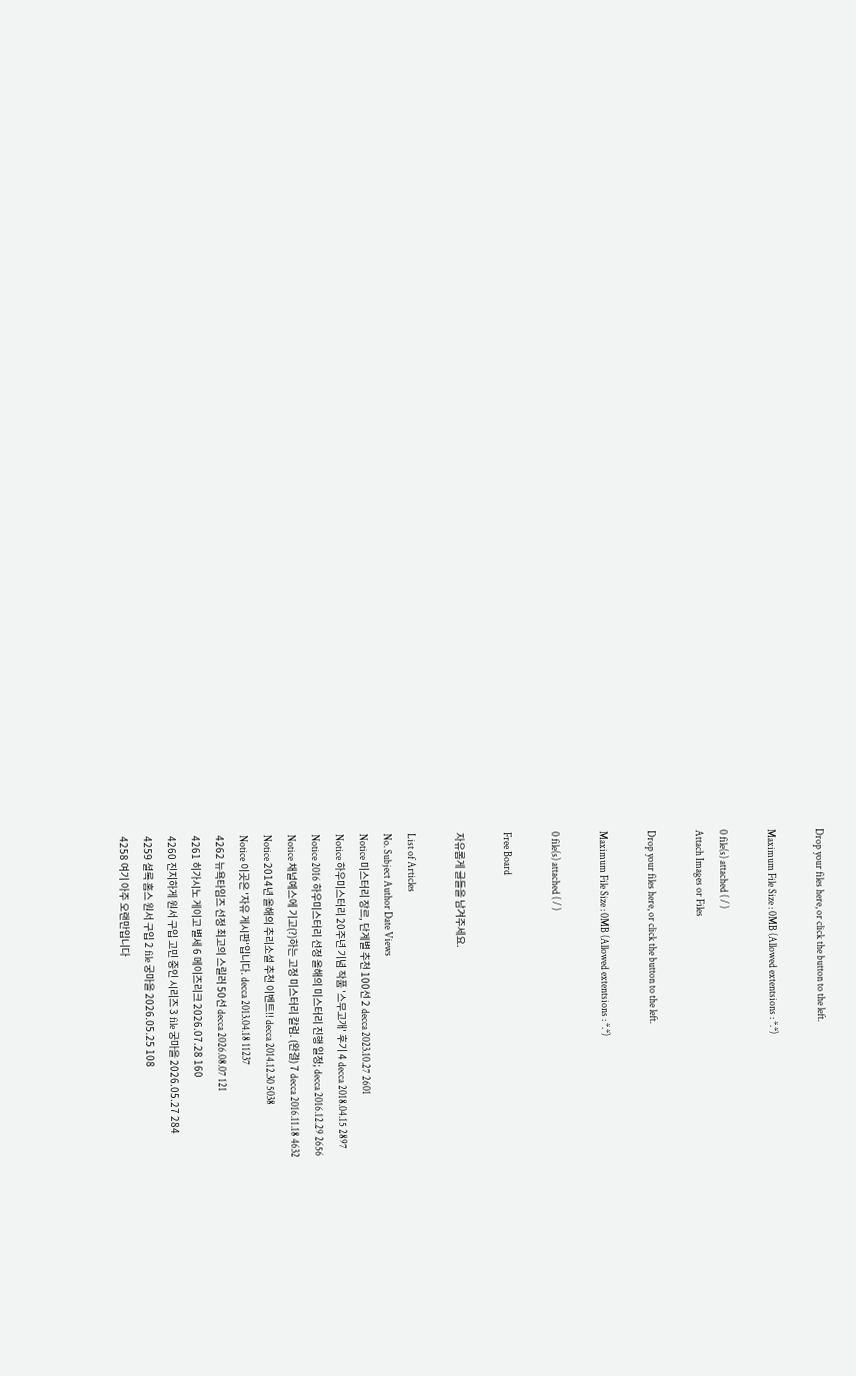Drop your files here, or click the button to the left.

Maximum File Size : 0MB (Allowed extentsions : *.*)

0 file(s) attached ( / )
Attach Images or Files

Drop your files here, or click the button to the left.

Maximum File Size : 0MB (Allowed extentsions : *.*)

0 file(s) attached ( / )

Free Board

자유롭게 글들을 남겨주세요.

List of Articles
No. Subject Author Date Views
Notice 미스터리 장르, 단계별 추천 100선 2 decca 2023.10.27 2601
Notice 하우미스터리 20주년 기념 작품 '스무고개' 후기 4 decca 2018.04.15 2897
Notice 2016 하우미스터리 선정 올해의 미스터리 진행 일정; decca 2016.12.29 2656
Notice 채널예스에 기고(?)하는 고정 미스터리 칼럼. (완결) 7 decca 2016.11.18 4632
Notice 2014년 올해의 추리소설 추천 이벤트!! decca 2014.12.30 5038
Notice 이곳은 '자유 게시판'입니다. decca 2013.04.18 11237
4262 뉴욕타임즈 선정 최고의 스릴러 50선 decca 2026.08.07 121
4261 히가시노 게이고 별세 6 메이즈리크 2026.07.28 160
4260 진지하게 원서 구입 고민 중인 시리즈 3 file 궁마을 2026.05.27 284
4259 셜록 홈스 원서 구입 2 file 궁마을 2026.05.25 108
4258 여기 아주 오랜만입니다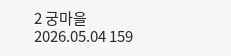2 궁마을 2026.05.04 159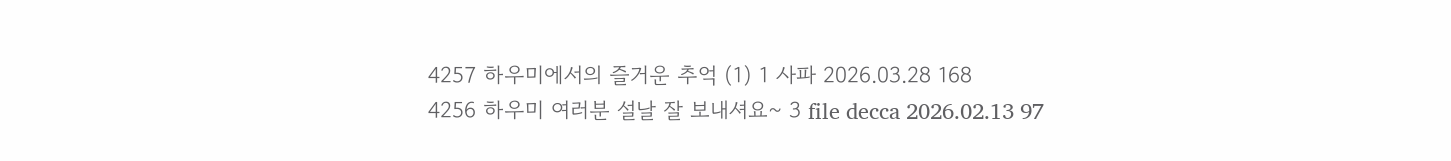4257 하우미에서의 즐거운 추억 (1) 1 사파 2026.03.28 168
4256 하우미 여러분 설날 잘 보내셔요~ 3 file decca 2026.02.13 97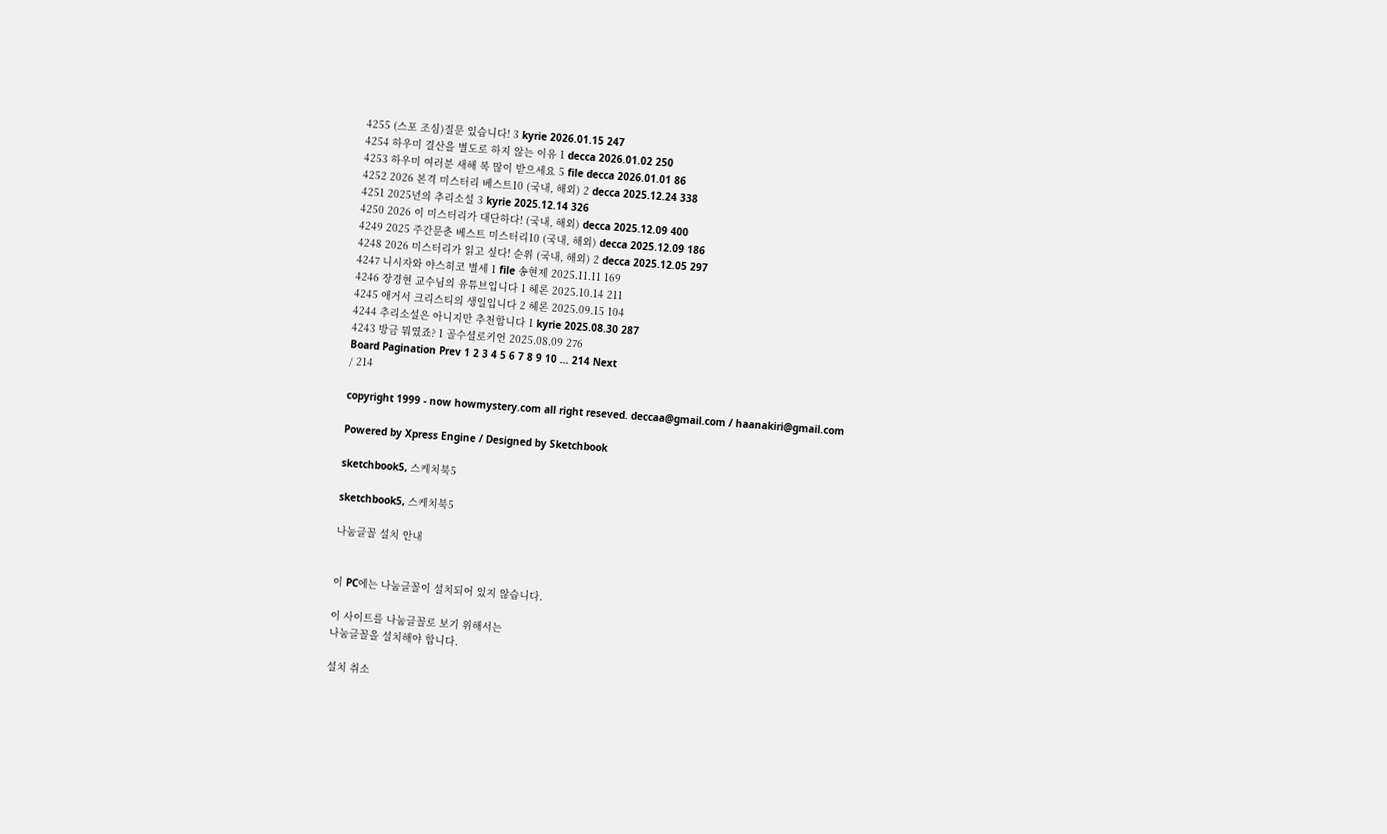4255 (스포 조심)질문 있습니다! 3 kyrie 2026.01.15 247
4254 하우미 결산을 별도로 하지 않는 이유 1 decca 2026.01.02 250
4253 하우미 여러분 새해 복 많이 받으세요 5 file decca 2026.01.01 86
4252 2026 본격 미스터리 베스트10 (국내, 해외) 2 decca 2025.12.24 338
4251 2025년의 추리소설 3 kyrie 2025.12.14 326
4250 2026 이 미스터리가 대단하다! (국내, 해외) decca 2025.12.09 400
4249 2025 주간문춘 베스트 미스터리10 (국내, 해외) decca 2025.12.09 186
4248 2026 미스터리가 읽고 싶다! 순위 (국내, 해외) 2 decca 2025.12.05 297
4247 니시자와 야스히코 별세 1 file 송현제 2025.11.11 169
4246 장경현 교수님의 유튜브입니다 1 헤론 2025.10.14 211
4245 애거서 크리스티의 생일입니다 2 헤론 2025.09.15 104
4244 추리소설은 아니지만 추천합니다 1 kyrie 2025.08.30 287
4243 방금 뭐였죠? 1 골수셜로키언 2025.08.09 276
Board Pagination Prev 1 2 3 4 5 6 7 8 9 10 ... 214 Next
/ 214

copyright 1999 - now howmystery.com all right reseved. deccaa@gmail.com / haanakiri@gmail.com

Powered by Xpress Engine / Designed by Sketchbook

sketchbook5, 스케치북5

sketchbook5, 스케치북5

나눔글꼴 설치 안내


이 PC에는 나눔글꼴이 설치되어 있지 않습니다.

이 사이트를 나눔글꼴로 보기 위해서는
나눔글꼴을 설치해야 합니다.

설치 취소